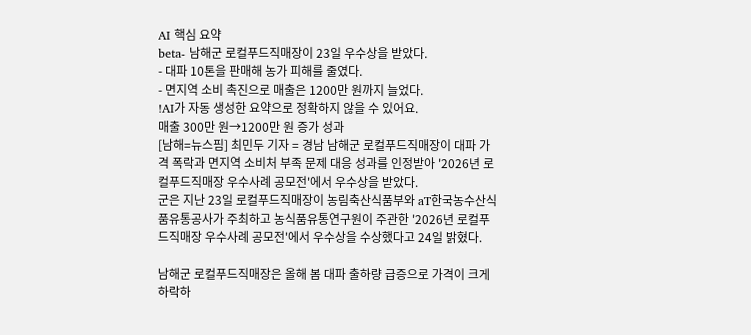AI 핵심 요약
beta- 남해군 로컬푸드직매장이 23일 우수상을 받았다.
- 대파 10톤을 판매해 농가 피해를 줄였다.
- 면지역 소비 촉진으로 매출은 1200만 원까지 늘었다.
!AI가 자동 생성한 요약으로 정확하지 않을 수 있어요.
매출 300만 원→1200만 원 증가 성과
[남해=뉴스핌] 최민두 기자 = 경남 남해군 로컬푸드직매장이 대파 가격 폭락과 면지역 소비처 부족 문제 대응 성과를 인정받아 '2026년 로컬푸드직매장 우수사례 공모전'에서 우수상을 받았다.
군은 지난 23일 로컬푸드직매장이 농림축산식품부와 aT한국농수산식품유통공사가 주최하고 농식품유통연구원이 주관한 '2026년 로컬푸드직매장 우수사례 공모전'에서 우수상을 수상했다고 24일 밝혔다.

남해군 로컬푸드직매장은 올해 봄 대파 출하량 급증으로 가격이 크게 하락하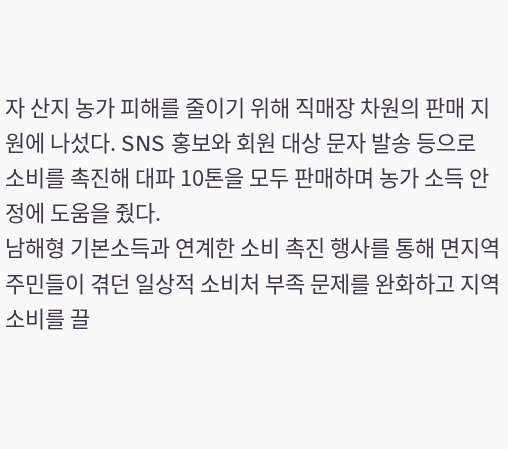자 산지 농가 피해를 줄이기 위해 직매장 차원의 판매 지원에 나섰다. SNS 홍보와 회원 대상 문자 발송 등으로 소비를 촉진해 대파 10톤을 모두 판매하며 농가 소득 안정에 도움을 줬다.
남해형 기본소득과 연계한 소비 촉진 행사를 통해 면지역 주민들이 겪던 일상적 소비처 부족 문제를 완화하고 지역 소비를 끌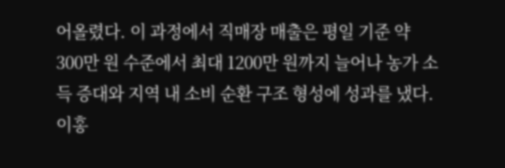어올렸다. 이 과정에서 직매장 매출은 평일 기준 약 300만 원 수준에서 최대 1200만 원까지 늘어나 농가 소득 증대와 지역 내 소비 순환 구조 형성에 성과를 냈다.
이홍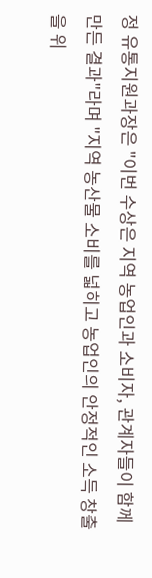정 유통지원과장은 "이번 수상은 지역 농업인과 소비자, 관계자들이 함께 만든 결과"라며 "지역 농산물 소비를 넓히고 농업인의 안정적인 소득 창출을 위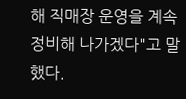해 직매장 운영을 계속 정비해 나가겠다"고 말했다.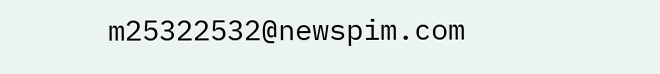m25322532@newspim.com